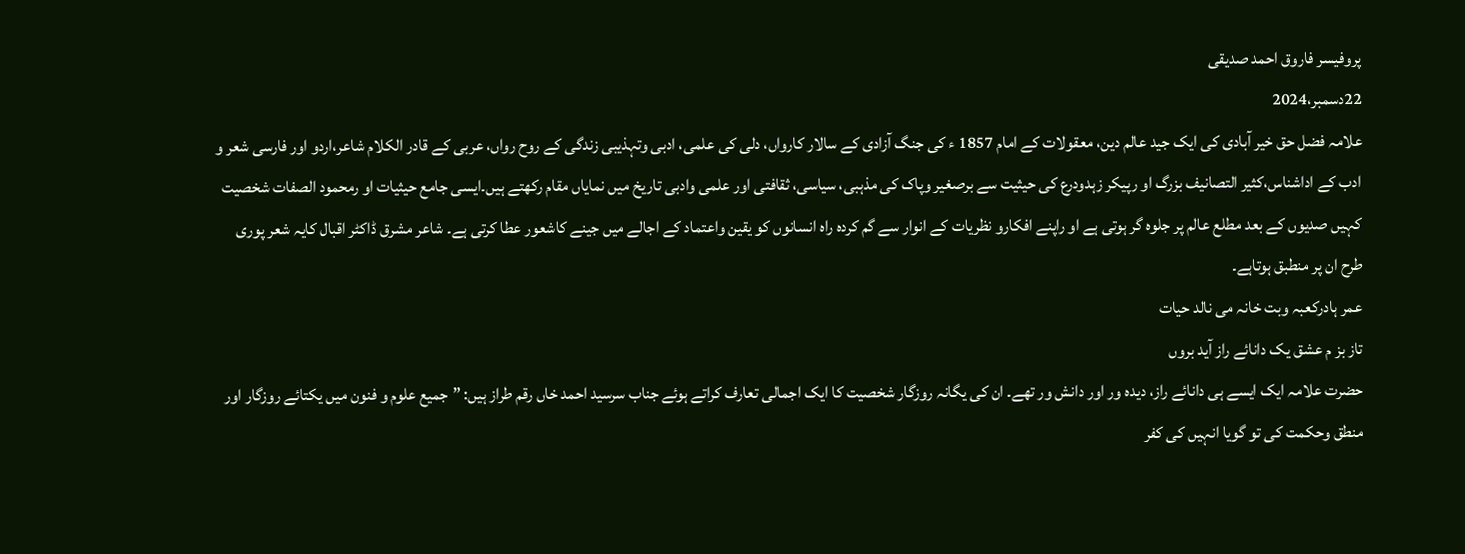پروفیسر فاروق احمد صدیقی
22دسمبر،2024
علامہ فضل حق خیر آبادی کی ایک جید عالم دین، معقولات کے امام 1857 ء کی جنگ آزادی کے سالار کارواں، دلی کی علمی، ادبی وتہذیبی زندگی کے روح رواں، عربی کے قادر الکلام شاعر،اردو اور فارسی شعر و ادب کے اداشناس،کثیر التصانیف بزرگ او رپیکر زہدودرع کی حیثیت سے برصغیر وپاک کی مذہبی، سیاسی، ثقافتی اور علمی وادبی تاریخ میں نمایاں مقام رکھتے ہیں۔ایسی جامع حیثیات او رمحمود الصفات شخصیت کہیں صدیوں کے بعد مطلع عالم پر جلوہ گر ہوتی ہے او راپنے افکارو نظریات کے انوار سے گم کردہ راہ انسانوں کو یقین واعتماد کے اجالے میں جینے کاشعور عطا کرتی ہے۔ شاعر مشرق ڈاکٹر اقبال کایہ شعر پوری طرح ان پر منطبق ہوتاہے۔
عمر ہادرکعبہ وبت خانہ می نالد حیات
تاز بز م عشق یک دانائے راز آید بروں
حضرت علامہ ایک ایسے ہی دانائے راز، دیدہ ور اور دانش ور تھے۔ ان کی یگانہ روزگار شخصیت کا ایک اجمالی تعارف کراتے ہوئے جناب سرسید احمد خاں رقم طراز ہیں: ”جمیع علوم و فنون میں یکتائے روزگار اور منطق وحکمت کی تو گویا انہیں کی کفر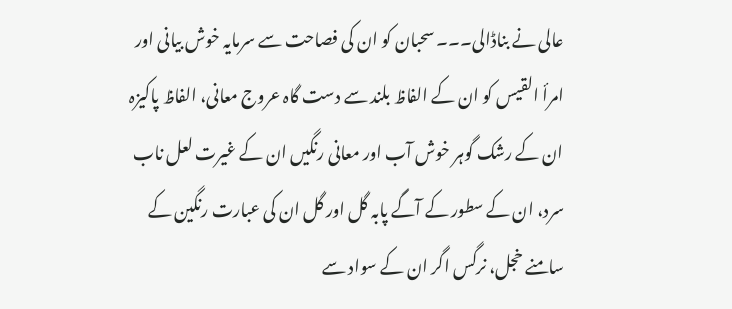عالی نے بناڈالی۔۔۔ سحبان کو ان کی فصاحت سے سرمایہ خوش بیانی اور امرأ القیس کو ان کے الفاظ بلند سے دست گاہ عروج معانی، الفاظ پاکیزہ ان کے رشک گوہر خوش آب اور معانی رنگیں ان کے غیرت لعل ناب سرد، ان کے سطور کے آگے پابہ گل اور گل ان کی عبارت رنگین کے سامنے خجل، نرگس اگر ان کے سواد سے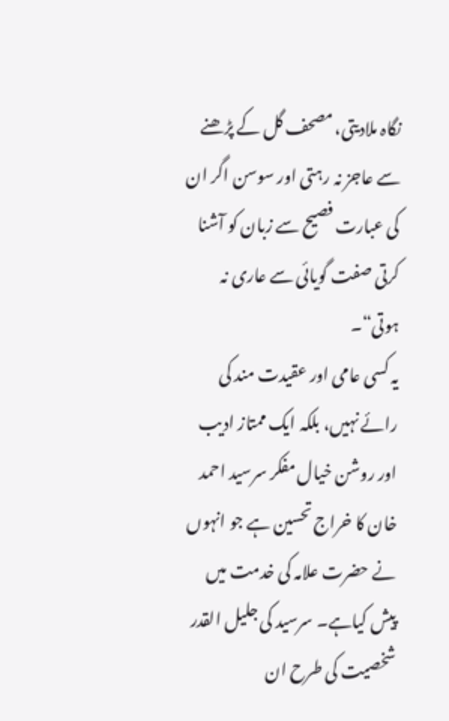نگاہ ملادیتی، مصحف گل کے پڑھنے سے عاجز نہ رہتی اور سوسن اگر ان کی عبارت فصیح سے زبان کو آشنا کرتی صفت گویائی سے عاری نہ ہوتی“۔
یہ کسی عامی اور عقیدت مند کی رائے نہیں، بلکہ ایک ممتاز ادیب اور روشن خیال مفکر سرسید احمد خان کا خراج تحسین ہے جو انہوں نے حضرت علامہ کی خدمت میں پیش کیاہے۔ سرسید کی جلیل القدر شخصیت کی طرح ان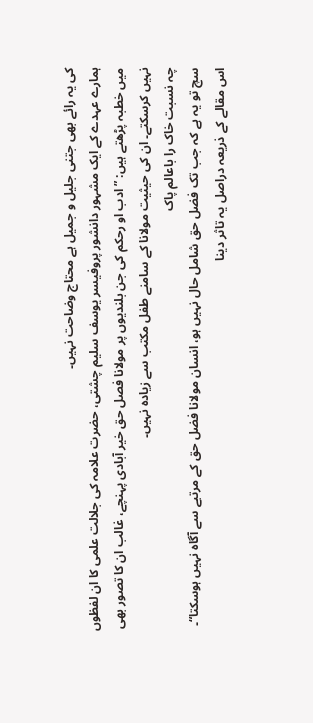کی یہ رائے بھی جتنی جلیل و جمیل ہے محتاج وضاحت نہیں۔
ہمارے عہدے کے ایک مشہور دانشور پروفیسر یوسف سلیم چشتی، حضرت علامہ کی جلالت علمی کا ان لفظوں میں خطبہ پڑھتے ہیں: ”ادب او رحکم کی جن بلندیوں پر مولانا فصل حق خیر آبادی پہنچے، غالب ان کا تصور بھی نہیں کرسکتے۔ ان کی حیثیت مولانا کے سامنے طفل مکتب سے زیادہ نہیں۔
چہ نسبت خاک را باعالم پاک
سچ تو یہ ہے کہ جب تک فضل حق شامل حال نہیں ہو، انسان مولانا فضل حق کے مرتبے سے آگاہ نہیں ہوسکتا“۔
اس مقالے کے ذریعہ دراصل یہ تاثر دینا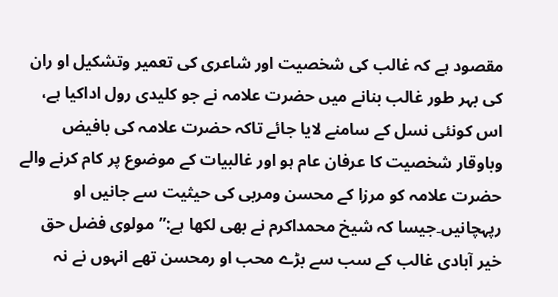مقصود ہے کہ غالب کی شخصیت اور شاعری کی تعمیر وتشکیل او ران کی بہر طور غالب بنانے میں حضرت علامہ نے جو کلیدی رول اداکیا ہے، اس کونئی نسل کے سامنے لایا جائے تاکہ حضرت علامہ کی بافیض وباوقار شخصیت کا عرفان عام ہو اور غالبیات کے موضوع پر کام کرنے والے حضرت علامہ کو مرزا کے محسن ومربی کی حیثیت سے جانیں او رپہچانیں۔جیسا کہ شیخ محمداکرم نے بھی لکھا ہے:”مولوی فضل حق خیر آبادی غالب کے سب سے بڑے محب او رمحسن تھے انہوں نے نہ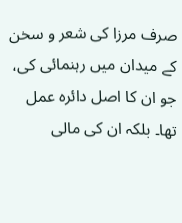صرف مرزا کی شعر و سخن کے میدان میں رہنمائی کی، جو ان کا اصل دائرہ عمل تھا۔ بلکہ ان کی مالی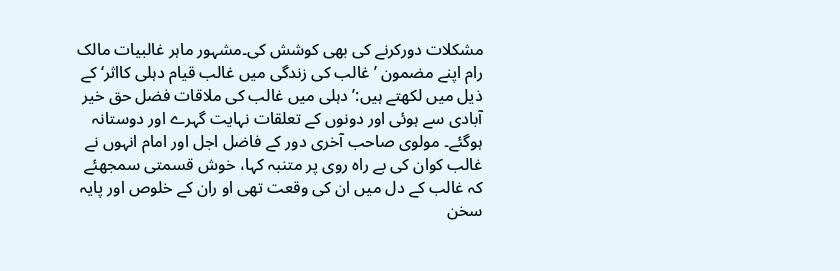مشکلات دورکرنے کی بھی کوشش کی۔مشہور ماہر غالبیات مالک رام اپنے مضمون ’غالب کی زندگی میں غالب قیام دہلی کااثر‘ کے ذیل میں لکھتے ہیں:’دہلی میں غالب کی ملاقات فضل حق خیر آبادی سے ہوئی اور دونوں کے تعلقات نہایت گہرے اور دوستانہ ہوگئے۔ مولوی صاحب آخری دور کے فاضل اجل اور امام انہوں نے غالب کوان کی بے راہ روی پر متنبہ کہا، خوش قسمتی سمجھئے کہ غالب کے دل میں ان کی وقعت تھی او ران کے خلوص اور پایہ سخن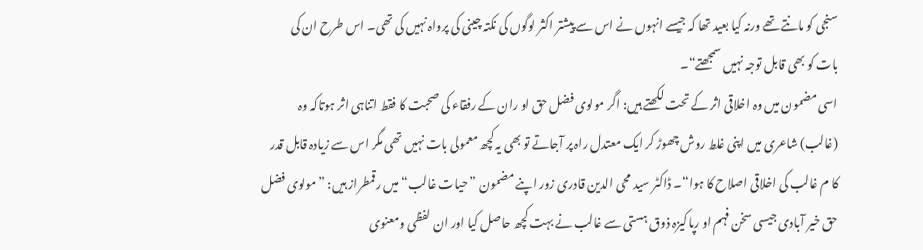سنجی کو مانتے تھے ورنہ کیا بعید تھا کہ جیسے انہوں نے اس سے پیشتر اکثر لوگوں کی نکتہ چینی کی پرواہ نہیں کی تھی۔ اس طرح ان کی بات کو بھی قابل توجہ نہیں سمجھتے“۔
اسی مضمون میں وہ اخلاقی اثر کے تحت لکھتے ہیں: اگر مولوی فضل حق او ران کے رفقاء کی صحبت کا فقط اتناہی اثر ہوتاکہ وہ (غالب) شاعری میں اپنی غلط روش چھوڑ کر ایک معتدل راہ پر آجاتے تو بھی یہ کچھ معمولی بات نہیں تھی مگر اس سے زیادہ قابل قدر کا م غالب کی اخلاقی اصلاح کا ہوا“۔ ڈاکٹر سید محی الدین قادری زور اپنے مضمون ”حیات غالب“ میں رقمطراز ہیں: ”مولوی فضل حق خیر آبادی جیسی سخن فہم او رپاکیزہ ذوق ہستی سے غالب نے بہت کچھ حاصل کیا اور ان لفظی ومعنوی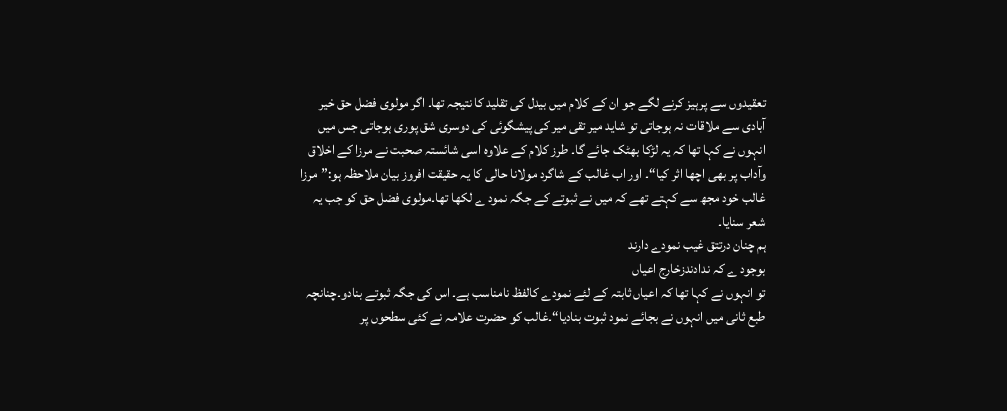تعقیدوں سے پرہیز کرنے لگے جو ان کے کلام میں بیدل کی تقلید کا نتیجہ تھا۔ اگر مولوی فضل حق خیر آبادی سے ملاقات نہ ہوجاتی تو شاید میر تقی میر کی پیشگوئی کی دوسری شق پوری ہوجاتی جس میں انہوں نے کہا تھا کہ یہ لڑکا بھٹک جائے گا۔ طرز کلام کے علاوہ اسی شائستہ صحبت نے مرزا کے اخلاق وآداب پر بھی اچھا اثر کیا“۔ اور اب غالب کے شاگرد مولانا حالی کا یہ حقیقت افروز بیان ملاحظہ ہو:”مرزا غالب خود مجھ سے کہتے تھے کہ میں نے ثبوتے کے جگہ نمود ے لکھا تھا۔مولوی فضل حق کو جب یہ شعر سنایا۔
ہم چنان درتتق غیب نمودے دارند
بوجود ے کہ ندادندزخارج اعیاں
تو انہوں نے کہا تھا کہ اعیاں ثابتہ کے لئے نمودے کالفظ نامناسب ہے۔ اس کی جگہ ثبوتے بنادو۔چنانچہ طبع ثانی میں انہوں نے بجائے نمود ثبوت بنادیا“۔غالب کو حضرت علامہ نے کئی سطحوں پر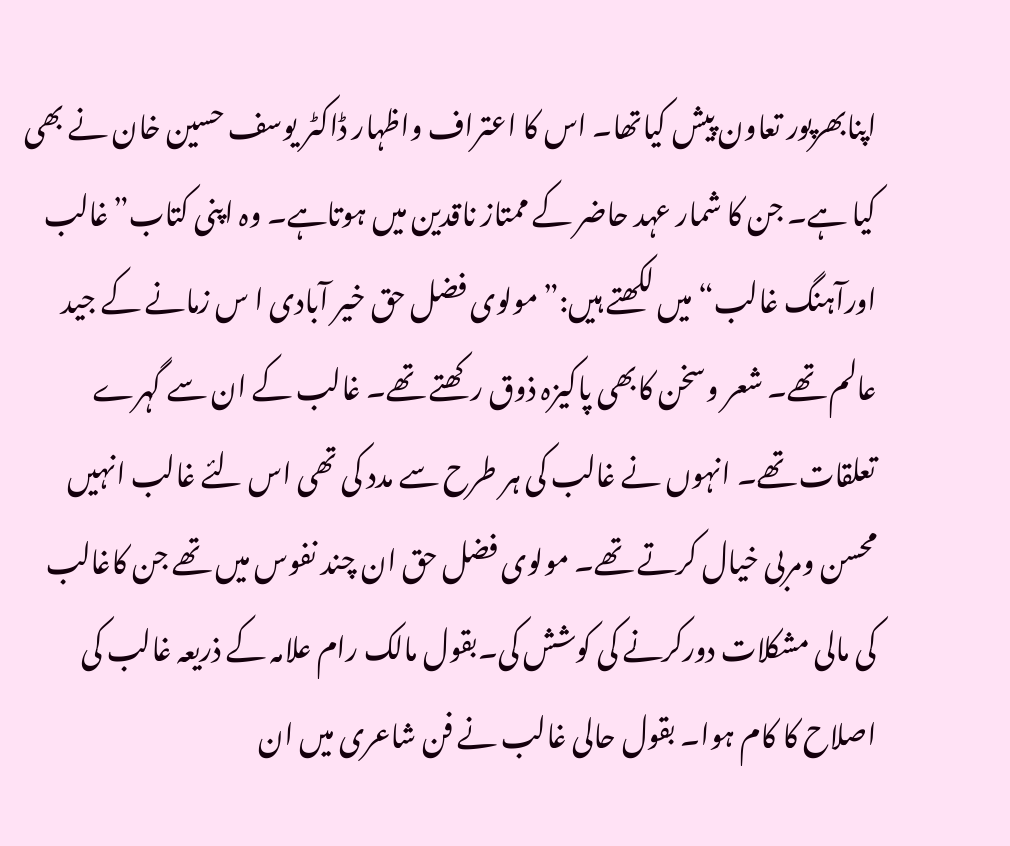اپنابھرپور تعاون پیش کیاتھا۔ اس کا اعتراف واظہار ڈاکٹر یوسف حسین خان نے بھی کیا ہے۔ جن کا شمار عہد حاضر کے ممتاز ناقدین میں ہوتاہے۔ وہ اپنی کتاب”غالب اورآہنگ غالب“ میں لکھتے ہیں:”مولوی فضل حق خیر آبادی ا س زمانے کے جید عالم تھے۔ شعر وسخن کابھی پاکیزہ ذوق رکھتے تھے۔ غالب کے ان سے گہرے تعلقات تھے۔ انہوں نے غالب کی ہر طرح سے مدد کی تھی اس لئے غالب انہیں محسن ومربی خیال کرتے تھے۔ مولوی فضل حق ان چند نفوس میں تھے جن کاغالب کی مالی مشکلات دورکرنے کی کوشش کی۔بقول مالک رام علامہ کے ذریعہ غالب کی اصلاح کا کام ہوا۔ بقول حالی غالب نے فن شاعری میں ان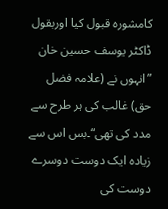کامشورہ قبول کیا اوربقول ڈاکٹر یوسف حسین خان ”انہوں نے (علامہ فضل حق) غالب کی ہر طرح سے مدد کی تھی“۔بس اس سے زیادہ ایک دوست دوسرے دوست کی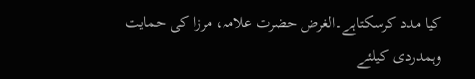کیا مدد کرسکتاہے۔الغرض حضرت علامہ، مرزا کی حمایت وہمدردی کیلئے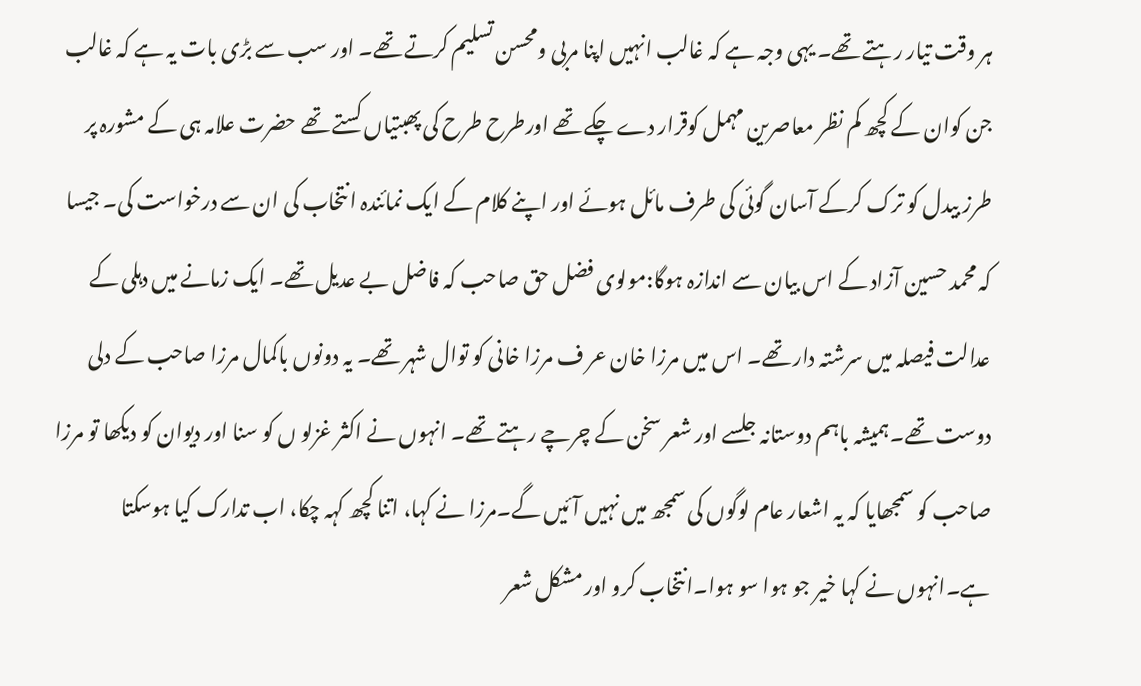ہر وقت تیار رہتے تھے۔ یہی وجہ ہے کہ غالب انہیں اپنا مربی ومحسن تسلیم کرتے تھے۔ اور سب سے بڑی بات یہ ہے کہ غالب جن کوان کے کچھ کم نظر معاصرین مہمل کوقرار دے چکے تھے اورطرح طرح کی پھبتیاں کستے تھے حضرت علامہ ہی کے مشورہ پر طرز بیدل کو ترک کرکے آسان گوئی کی طرف مائل ہوئے اور اپنے کلام کے ایک نمائندہ انتخاب کی ان سے درخواست کی۔ جیسا کہ محمد حسین آزاد کے اس بیان سے اندازہ ہوگا:مولوی فضل حق صاحب کہ فاضل بے عدیل تھے۔ ایک زمانے میں دہلی کے عدالت فیصلہ میں سرشتہ دار تھے۔ اس میں مرزا خان عر ف مرزا خانی کو توال شہر تھے۔ یہ دونوں باکمال مرزا صاحب کے دلی دوست تھے۔ہمیشہ باہم دوستانہ جلسے اور شعر سخن کے چرچے رہتے تھے۔ انہوں نے اکثر غزلو ں کو سنا اور دیوان کو دیکھا تو مرزا صاحب کو سمجھایا کہ یہ اشعار عام لوگوں کی سمجھ میں نہیں آئیں گے۔مرزا نے کہا، اتنا کچھ کہہ چکا، اب تدارک کیا ہوسکتا ہے۔انہوں نے کہا خیر جو ہوا سو ہوا۔انتخاب کرو اور مشکل شعر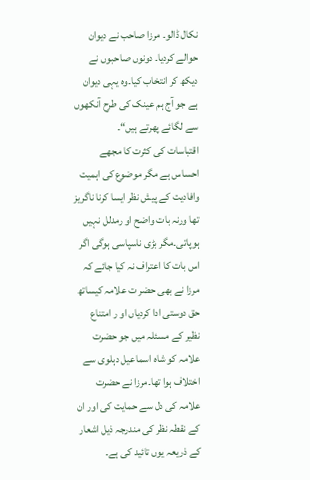نکال ڈالو۔ مرزا صاحب نے دیوان حوالے کردیا۔ دونوں صاحبوں نے دیکھ کر انتخاب کیا۔وہ یہی دیوان ہے جو آج ہم عینک کی طرح آنکھوں سے لگائے پھرتے ہیں“۔
اقتباسات کی کثرت کا مجھے احساس ہے مگر موضوع کی اہمیت وافادیت کے پیش نظر ایسا کرنا ناگریز تھا ورنہ بات واضح او رمدلل نہیں ہوپاتی۔مگر بڑی ناسپاسی ہوگی اگر اس بات کا اعتراف نہ کیا جائے کہ مرزا نے بھی حضر ت علامہ کیساتھ حق دوستی ادا کردیاں او ر امتناع نظیر کے مسئلہ میں جو حضرت علامہ کو شاہ اسماعیل دہلوی سے اختلاف ہوا تھا۔مرزا نے حضرت علامہ کی دل سے حمایت کی اور ان کے نقطہ نظر کی مندرجہ ذیل اشعار کے ذریعہ یوں تائید کی ہے۔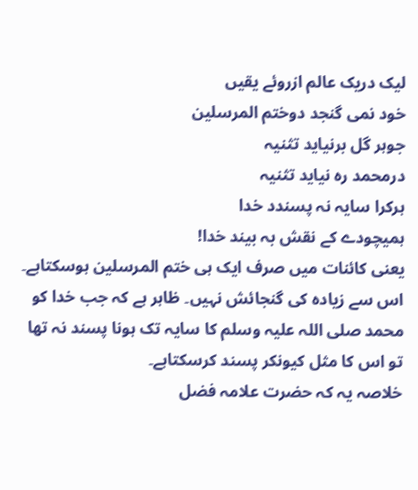لیک دریک عالم ازروئے یقیں
خود نمی گنجد دوختم المرسلین
جوہر گل برنیاید تثنیہ
درمحمد رہ نیاید تثنیہ
ہرکرا سایہ نہ پسندد خدا
ہمیچودے کے نقش بہ بیند خدا!
یعنی کائنات میں صرف ایک ہی ختم المرسلین ہوسکتاہے۔ اس سے زیادہ کی گنجائش نہیں۔ ظاہر ہے کہ جب خدا کو محمد صلی اللہ علیہ وسلم کا سایہ تک ہونا پسند نہ تھا تو اس کا مثل کیونکر پسند کرسکتاہے۔
خلاصہ یہ کہ حضرت علامہ فضل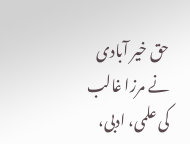حق خیر آبادی نے مرزا غالب کی علمی، ادبی،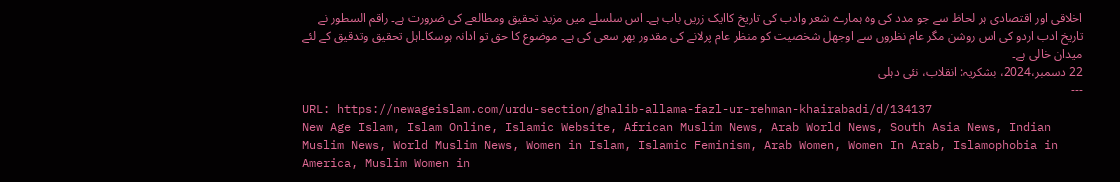اخلاقی اور اقتصادی ہر لحاظ سے جو مدد کی وہ ہمارے شعر وادب کی تاریخ کاایک زریں باب ہے۔ اس سلسلے میں مزید تحقیق ومطالعے کی ضرورت ہے۔ راقم السطور نے تاریخ ادب اردو کی اس روشن مگر عام نظروں سے اوجھل شخصیت کو منظر عام پرلانے کی مقدور بھر سعی کی ہے۔ موضوع کا حق تو ادانہ ہوسکا۔اہل تحقیق وتدقیق کے لئے میدان خالی ہے۔
22 دسمبر،2024، بشکریہ: انقلاب، نئی دہلی
---
URL: https://newageislam.com/urdu-section/ghalib-allama-fazl-ur-rehman-khairabadi/d/134137
New Age Islam, Islam Online, Islamic Website, African Muslim News, Arab World News, South Asia News, Indian Muslim News, World Muslim News, Women in Islam, Islamic Feminism, Arab Women, Women In Arab, Islamophobia in America, Muslim Women in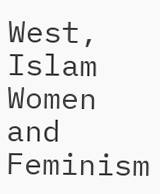West, Islam Women and Feminism